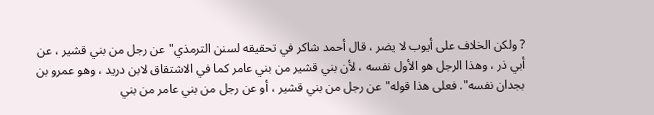? ولكن الخلاف على أيوب لا يضر ، قال أحمد شاكر في تحقيقه لسنن الترمذي"عن رجل من بني قشير ، عن أبي ذر ، وهذا الرجل هو الأول نفسه ، لأن بني قشير من بني عامر كما في الاشتقاق لابن دريد ، وهو عمرو بن بجدان نفسه". فعلى هذا قوله"عن رجل من بني قشير ، أو عن رجل من بني عامر من بني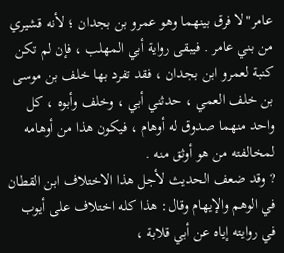عامر"لا فرق بينهما وهو عمرو بن بجدان ؛ لأنه قشيري من بني عامر . فيبقى رواية أبي المهلب ، فإن لم تكن كنبة لعمرو ابن بجدان ، فقد تفرد بها خلف بن موسى بن خلف العمي ، حدثني أبي ، وخلف وأبوه ، كل واحد منهما صدوق له أوهام ، فيكون هذا من أوهامه لمخالفته من هو أوثق منه .
? وقد ضعف الحديث لأجل هذا الاختلاف ابن القطان في الوهم والإيهام وقال: هذا كله اختلاف على أيوب في روايته إياه عن أبي قلابة ،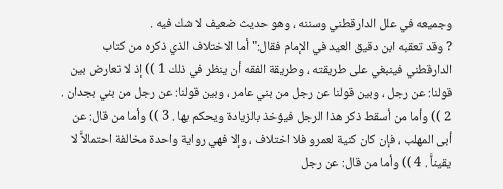وجميعه في علل الدارقطني وسننه ، وهو حديث ضعيف لا شك فيه .
? وقد تعقبه ابن دقيق العيد في الإمام فقال:"أما الاختلاف الذي ذكره من كتاب الدارقطني فينبغي على طريقته ، وطريقة الفقه أن ينظر في ذلك 1 )) إذ لا تعارض بين قولنا: عن رجل ، وبين قولنا عن رجل من بني عامر ، وبين قولنا: عن رجل من بني بجدان . 2 )) وأما من أسقط ذكر هذا الرجل فيؤخذ بالزيادة ويحكم بها . 3 )) وأما من قال: عن أبى المهلب ، فإن كان كنية لعمرو فلا اختلاف ، وإلا فهي رواية واحدة مخالفة احتمالاًَ لا يقيناًَ . 4 )) وأما من قال: عن رجل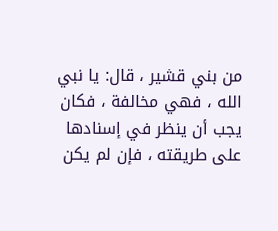من بني قشير ، قال: يا نبي الله ، فهي مخالفة ، فكان يجب أن ينظر في إسنادها على طريقته ، فإن لم يكن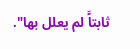ثابتاًَ لم يعلل بها".